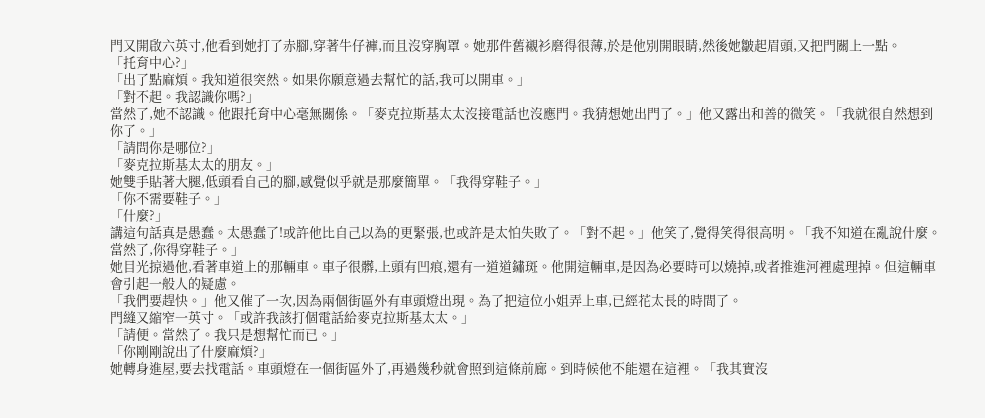門又開啟六英寸,他看到她打了赤腳,穿著牛仔褲,而且沒穿胸罩。她那件舊襯衫磨得很薄,於是他別開眼睛,然後她皺起眉頭,又把門關上一點。
「托育中心?」
「出了點麻煩。我知道很突然。如果你願意過去幫忙的話,我可以開車。」
「對不起。我認識你嗎?」
當然了,她不認識。他跟托育中心毫無關係。「麥克拉斯基太太沒接電話也沒應門。我猜想她出門了。」他又露出和善的微笑。「我就很自然想到你了。」
「請問你是哪位?」
「麥克拉斯基太太的朋友。」
她雙手貼著大腿,低頭看自己的腳,感覺似乎就是那麼簡單。「我得穿鞋子。」
「你不需要鞋子。」
「什麼?」
講這句話真是愚蠢。太愚蠢了!或許他比自己以為的更緊張,也或許是太怕失敗了。「對不起。」他笑了,覺得笑得很高明。「我不知道在亂說什麼。當然了,你得穿鞋子。」
她目光掠過他,看著車道上的那輛車。車子很髒,上頭有凹痕,還有一道道鏽斑。他開這輛車,是因為必要時可以燒掉,或者推進河裡處理掉。但這輛車會引起一般人的疑慮。
「我們要趕快。」他又催了一次,因為兩個街區外有車頭燈出現。為了把這位小姐弄上車,已經花太長的時間了。
門縫又縮窄一英寸。「或許我該打個電話給麥克拉斯基太太。」
「請便。當然了。我只是想幫忙而已。」
「你剛剛說出了什麼麻煩?」
她轉身進屋,要去找電話。車頭燈在一個街區外了,再過幾秒就會照到這條前廊。到時候他不能還在這裡。「我其實沒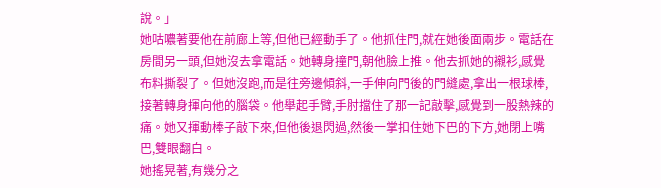說。」
她咕噥著要他在前廊上等,但他已經動手了。他抓住門,就在她後面兩步。電話在房間另一頭,但她沒去拿電話。她轉身撞門,朝他臉上推。他去抓她的襯衫,感覺布料撕裂了。但她沒跑,而是往旁邊傾斜,一手伸向門後的門縫處,拿出一根球棒,接著轉身揮向他的腦袋。他舉起手臂,手肘擋住了那一記敲擊,感覺到一股熱辣的痛。她又揮動棒子敲下來,但他後退閃過,然後一掌扣住她下巴的下方,她閉上嘴巴,雙眼翻白。
她搖晃著,有幾分之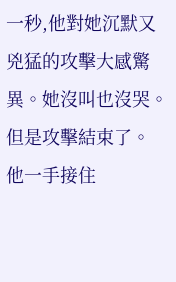一秒,他對她沉默又兇猛的攻擊大感驚異。她沒叫也沒哭。
但是攻擊結束了。
他一手接住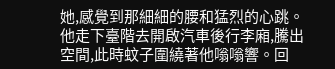她,感覺到那細細的腰和猛烈的心跳。他走下臺階去開啟汽車後行李廂,騰出空間,此時蚊子圍繞著他嗡嗡響。回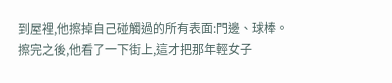到屋裡,他擦掉自己碰觸過的所有表面:門邊、球棒。擦完之後,他看了一下街上,這才把那年輕女子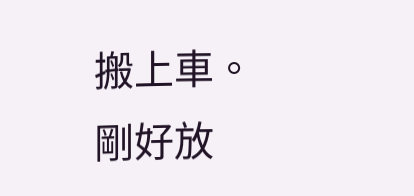搬上車。
剛好放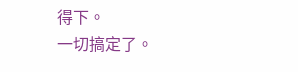得下。
一切搞定了。